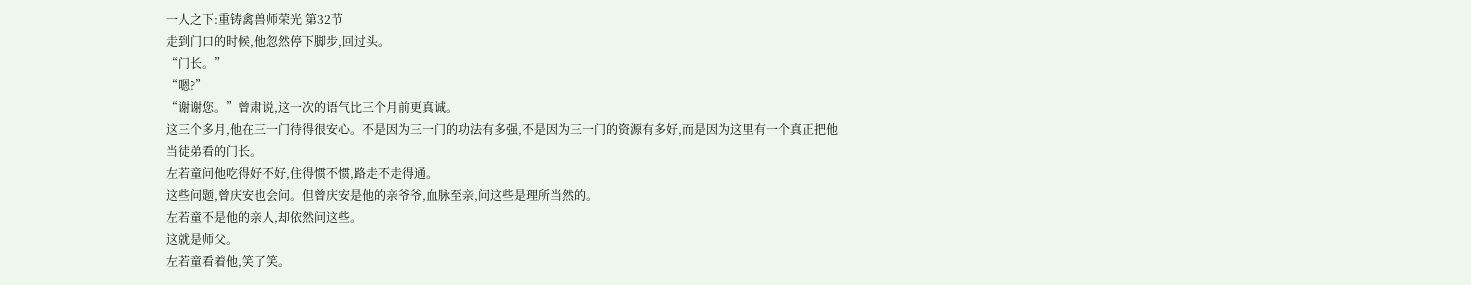一人之下:重铸禽兽师荣光 第32节
走到门口的时候,他忽然停下脚步,回过头。
“门长。”
“嗯?”
“谢谢您。”曾肃说,这一次的语气比三个月前更真诚。
这三个多月,他在三一门待得很安心。不是因为三一门的功法有多强,不是因为三一门的资源有多好,而是因为这里有一个真正把他当徒弟看的门长。
左若童问他吃得好不好,住得惯不惯,路走不走得通。
这些问题,曾庆安也会问。但曾庆安是他的亲爷爷,血脉至亲,问这些是理所当然的。
左若童不是他的亲人,却依然问这些。
这就是师父。
左若童看着他,笑了笑。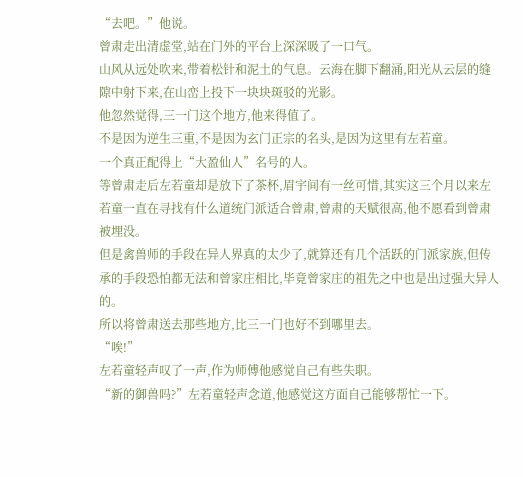“去吧。”他说。
曾肃走出清虚堂,站在门外的平台上深深吸了一口气。
山风从远处吹来,带着松针和泥土的气息。云海在脚下翻涌,阳光从云层的缝隙中射下来,在山峦上投下一块块斑驳的光影。
他忽然觉得,三一门这个地方,他来得值了。
不是因为逆生三重,不是因为玄门正宗的名头,是因为这里有左若童。
一个真正配得上“大盈仙人”名号的人。
等曾肃走后左若童却是放下了茶杯,眉宇间有一丝可惜,其实这三个月以来左若童一直在寻找有什么道统门派适合曾肃,曾肃的天赋很高,他不愿看到曾肃被埋没。
但是禽兽师的手段在异人界真的太少了,就算还有几个活跃的门派家族,但传承的手段恐怕都无法和曾家庄相比,毕竟曾家庄的祖先之中也是出过强大异人的。
所以将曾肃送去那些地方,比三一门也好不到哪里去。
“唉!”
左若童轻声叹了一声,作为师傅他感觉自己有些失职。
“新的御兽吗?”左若童轻声念道,他感觉这方面自己能够帮忙一下。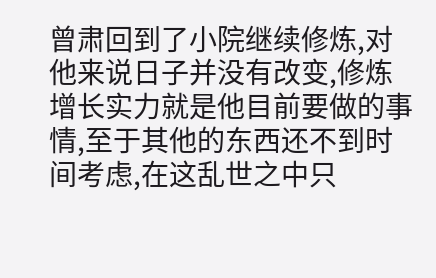曾肃回到了小院继续修炼,对他来说日子并没有改变,修炼增长实力就是他目前要做的事情,至于其他的东西还不到时间考虑,在这乱世之中只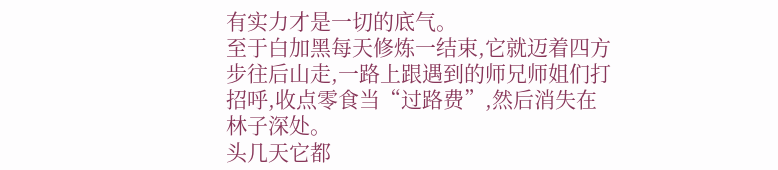有实力才是一切的底气。
至于白加黑每天修炼一结束,它就迈着四方步往后山走,一路上跟遇到的师兄师姐们打招呼,收点零食当“过路费”,然后消失在林子深处。
头几天它都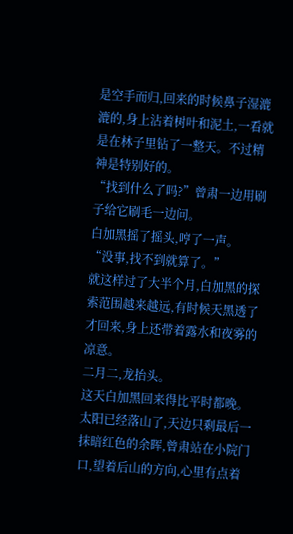是空手而归,回来的时候鼻子湿漉漉的,身上沾着树叶和泥土,一看就是在林子里钻了一整天。不过精神是特别好的。
“找到什么了吗?”曾肃一边用刷子给它刷毛一边问。
白加黑摇了摇头,哼了一声。
“没事,找不到就算了。”
就这样过了大半个月,白加黑的探索范围越来越远,有时候天黑透了才回来,身上还带着露水和夜雾的凉意。
二月二,龙抬头。
这天白加黑回来得比平时都晚。
太阳已经落山了,天边只剩最后一抹暗红色的余晖,曾肃站在小院门口,望着后山的方向,心里有点着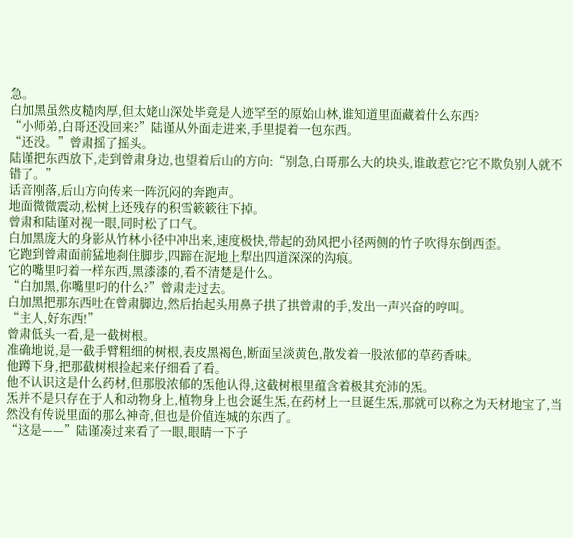急。
白加黑虽然皮糙肉厚,但太姥山深处毕竟是人迹罕至的原始山林,谁知道里面藏着什么东西?
“小师弟,白哥还没回来?”陆谨从外面走进来,手里提着一包东西。
“还没。”曾肃摇了摇头。
陆谨把东西放下,走到曾肃身边,也望着后山的方向:“别急,白哥那么大的块头,谁敢惹它?它不欺负别人就不错了。”
话音刚落,后山方向传来一阵沉闷的奔跑声。
地面微微震动,松树上还残存的积雪簌簌往下掉。
曾肃和陆谨对视一眼,同时松了口气。
白加黑庞大的身影从竹林小径中冲出来,速度极快,带起的劲风把小径两侧的竹子吹得东倒西歪。
它跑到曾肃面前猛地刹住脚步,四蹄在泥地上犁出四道深深的沟痕。
它的嘴里叼着一样东西,黑漆漆的,看不清楚是什么。
“白加黑,你嘴里叼的什么?”曾肃走过去。
白加黑把那东西吐在曾肃脚边,然后抬起头用鼻子拱了拱曾肃的手,发出一声兴奋的哼叫。
“主人,好东西!”
曾肃低头一看,是一截树根。
准确地说,是一截手臂粗细的树根,表皮黑褐色,断面呈淡黄色,散发着一股浓郁的草药香味。
他蹲下身,把那截树根捡起来仔细看了看。
他不认识这是什么药材,但那股浓郁的炁他认得,这截树根里蕴含着极其充沛的炁。
炁并不是只存在于人和动物身上,植物身上也会诞生炁,在药材上一旦诞生炁,那就可以称之为天材地宝了,当然没有传说里面的那么神奇,但也是价值连城的东西了。
“这是——”陆谨凑过来看了一眼,眼睛一下子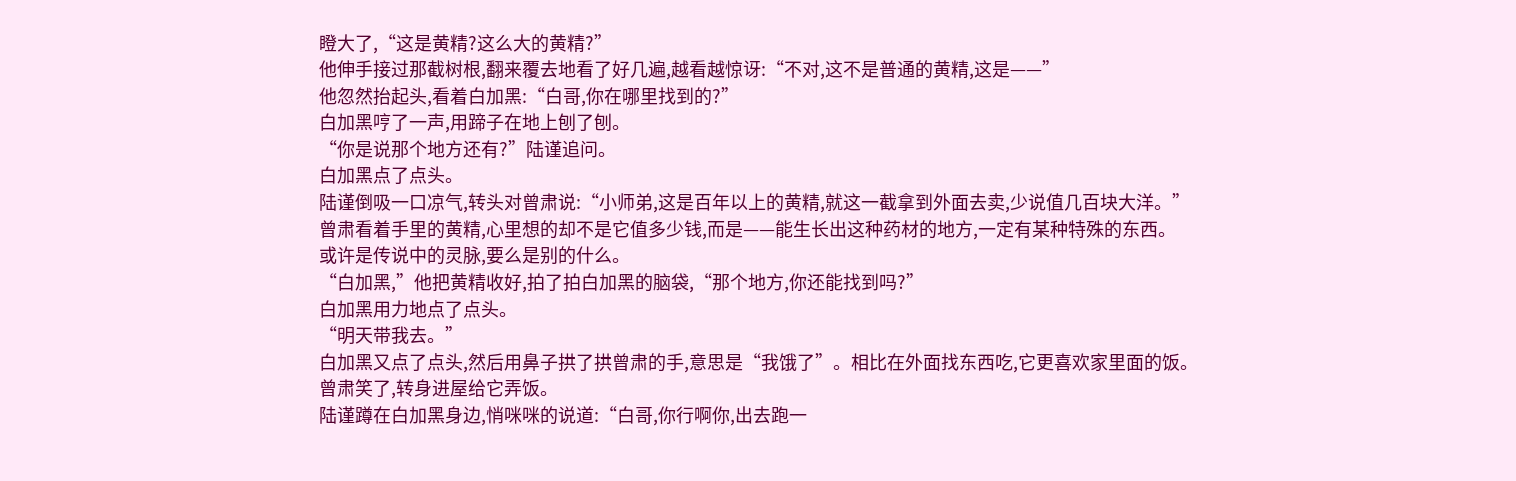瞪大了,“这是黄精?这么大的黄精?”
他伸手接过那截树根,翻来覆去地看了好几遍,越看越惊讶:“不对,这不是普通的黄精,这是——”
他忽然抬起头,看着白加黑:“白哥,你在哪里找到的?”
白加黑哼了一声,用蹄子在地上刨了刨。
“你是说那个地方还有?”陆谨追问。
白加黑点了点头。
陆谨倒吸一口凉气,转头对曾肃说:“小师弟,这是百年以上的黄精,就这一截拿到外面去卖,少说值几百块大洋。”
曾肃看着手里的黄精,心里想的却不是它值多少钱,而是——能生长出这种药材的地方,一定有某种特殊的东西。
或许是传说中的灵脉,要么是别的什么。
“白加黑,”他把黄精收好,拍了拍白加黑的脑袋,“那个地方,你还能找到吗?”
白加黑用力地点了点头。
“明天带我去。”
白加黑又点了点头,然后用鼻子拱了拱曾肃的手,意思是“我饿了”。相比在外面找东西吃,它更喜欢家里面的饭。
曾肃笑了,转身进屋给它弄饭。
陆谨蹲在白加黑身边,悄咪咪的说道:“白哥,你行啊你,出去跑一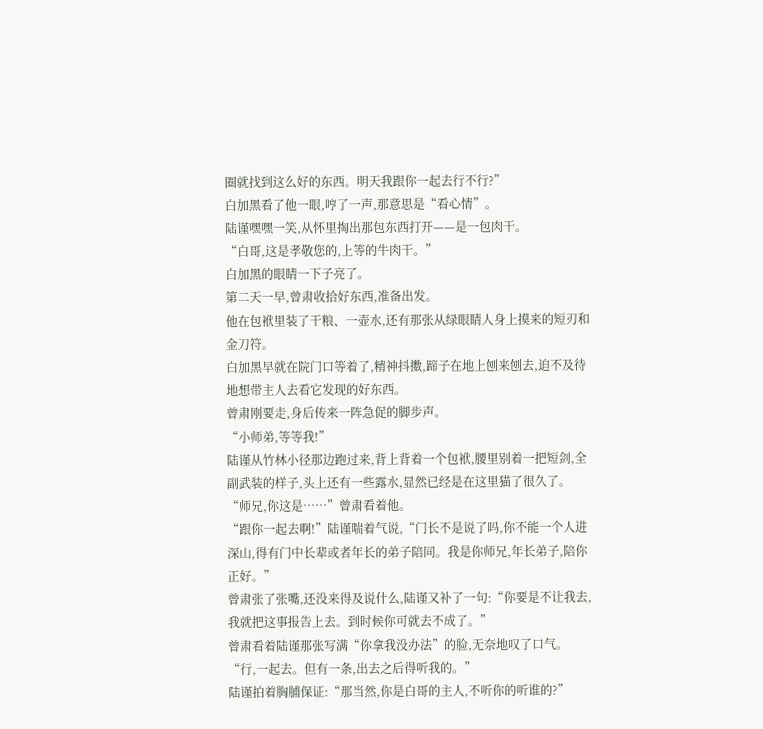圈就找到这么好的东西。明天我跟你一起去行不行?”
白加黑看了他一眼,哼了一声,那意思是“看心情”。
陆谨嘿嘿一笑,从怀里掏出那包东西打开——是一包肉干。
“白哥,这是孝敬您的,上等的牛肉干。”
白加黑的眼睛一下子亮了。
第二天一早,曾肃收拾好东西,准备出发。
他在包袱里装了干粮、一壶水,还有那张从绿眼睛人身上摸来的短刃和金刀符。
白加黑早就在院门口等着了,精神抖擞,蹄子在地上刨来刨去,迫不及待地想带主人去看它发现的好东西。
曾肃刚要走,身后传来一阵急促的脚步声。
“小师弟,等等我!”
陆谨从竹林小径那边跑过来,背上背着一个包袱,腰里别着一把短剑,全副武装的样子,头上还有一些露水,显然已经是在这里猫了很久了。
“师兄,你这是……”曾肃看着他。
“跟你一起去啊!”陆谨喘着气说,“门长不是说了吗,你不能一个人进深山,得有门中长辈或者年长的弟子陪同。我是你师兄,年长弟子,陪你正好。”
曾肃张了张嘴,还没来得及说什么,陆谨又补了一句:“你要是不让我去,我就把这事报告上去。到时候你可就去不成了。”
曾肃看着陆谨那张写满“你拿我没办法”的脸,无奈地叹了口气。
“行,一起去。但有一条,出去之后得听我的。”
陆谨拍着胸脯保证:“那当然,你是白哥的主人,不听你的听谁的?”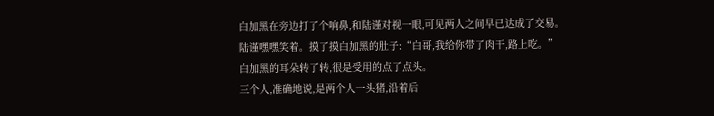白加黑在旁边打了个响鼻,和陆谨对视一眼,可见两人之间早已达成了交易。
陆谨嘿嘿笑着。摸了摸白加黑的肚子:“白哥,我给你带了肉干,路上吃。”
白加黑的耳朵转了转,很是受用的点了点头。
三个人,准确地说,是两个人一头猪,沿着后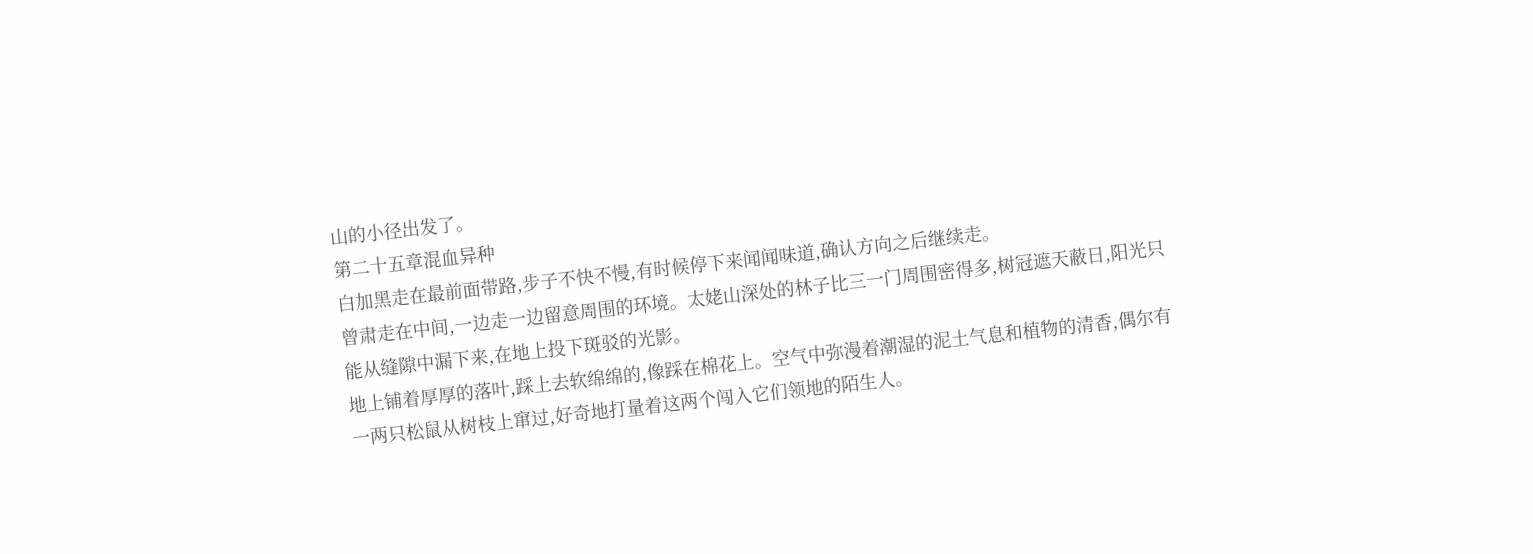山的小径出发了。
第二十五章混血异种
白加黑走在最前面带路,步子不快不慢,有时候停下来闻闻味道,确认方向之后继续走。
曾肃走在中间,一边走一边留意周围的环境。太姥山深处的林子比三一门周围密得多,树冠遮天蔽日,阳光只能从缝隙中漏下来,在地上投下斑驳的光影。
地上铺着厚厚的落叶,踩上去软绵绵的,像踩在棉花上。空气中弥漫着潮湿的泥土气息和植物的清香,偶尔有一两只松鼠从树枝上窜过,好奇地打量着这两个闯入它们领地的陌生人。